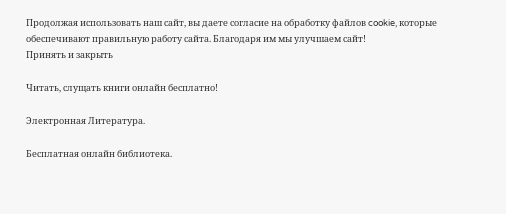Продолжая использовать наш сайт, вы даете согласие на обработку файлов cookie, которые обеспечивают правильную работу сайта. Благодаря им мы улучшаем сайт!
Принять и закрыть

Читать, слущать книги онлайн бесплатно!

Электронная Литература.

Бесплатная онлайн библиотека.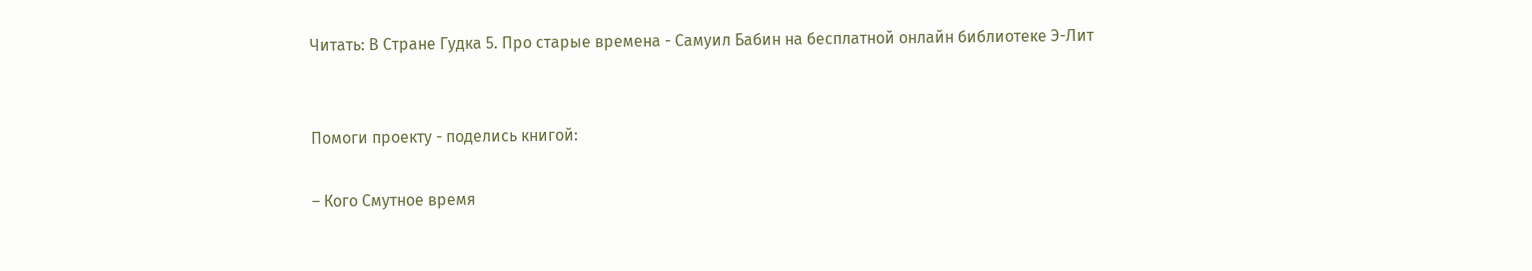Читать: В Стране Гудка 5. Про старые времена - Самуил Бабин на бесплатной онлайн библиотеке Э-Лит


Помоги проекту - поделись книгой:

– Кого Смутное время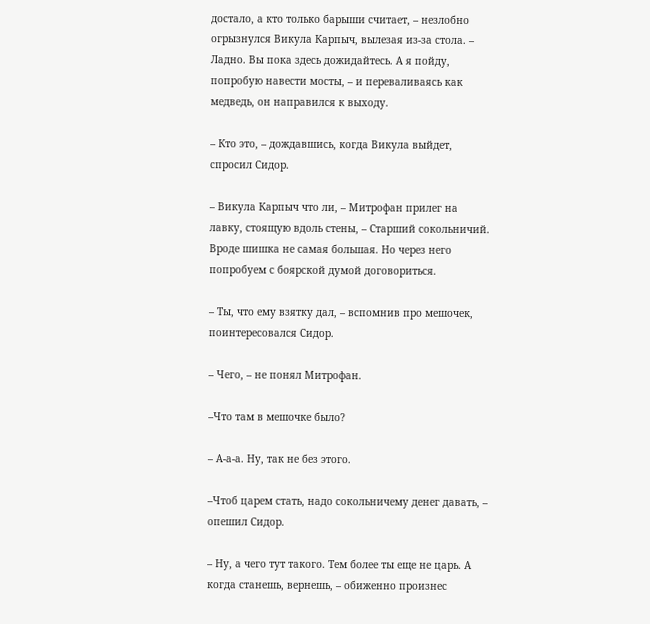достало, а кто только барыши считает, – незлобно огрызнулся Викула Карпыч, вылезая из-за стола. – Ладно. Вы пока здесь дожидайтесь. А я пойду, попробую навести мосты, – и переваливаясь как медведь, он направился к выходу.

– Кто это, – дождавшись, когда Викула выйдет, спросил Сидор.

– Викула Карпыч что ли, – Митрофан прилег на лавку, стоящую вдоль стены, – Старший сокольничий. Вроде шишка не самая большая. Но через него попробуем с боярской думой договориться.

– Ты, что ему взятку дал, – вспомнив про мешочек, поинтересовался Сидор.

– Чего, – не понял Митрофан.

–Что там в мешочке было?

– А-а-а. Ну, так не без этого.

–Чтоб царем стать, надо сокольничему денег давать, – опешил Сидор.

– Ну, а чего тут такого. Тем более ты еще не царь. А когда станешь, вернешь, – обиженно произнес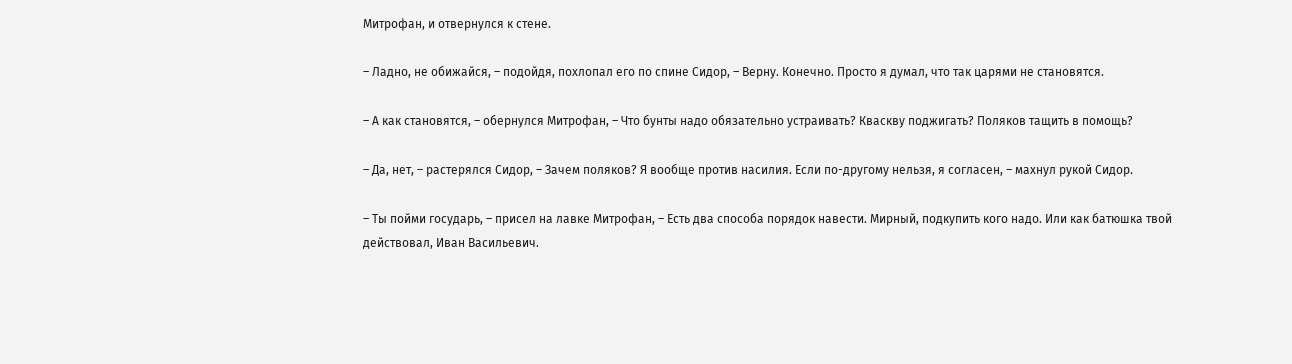Митрофан, и отвернулся к стене.

– Ладно, не обижайся, – подойдя, похлопал его по спине Сидор, – Верну. Конечно. Просто я думал, что так царями не становятся.

– А как становятся, – обернулся Митрофан, – Что бунты надо обязательно устраивать? Кваскву поджигать? Поляков тащить в помощь?

– Да, нет, – растерялся Сидор, – Зачем поляков? Я вообще против насилия. Если по-другому нельзя, я согласен, – махнул рукой Сидор.

– Ты пойми государь, – присел на лавке Митрофан, – Есть два способа порядок навести. Мирный, подкупить кого надо. Или как батюшка твой действовал, Иван Васильевич.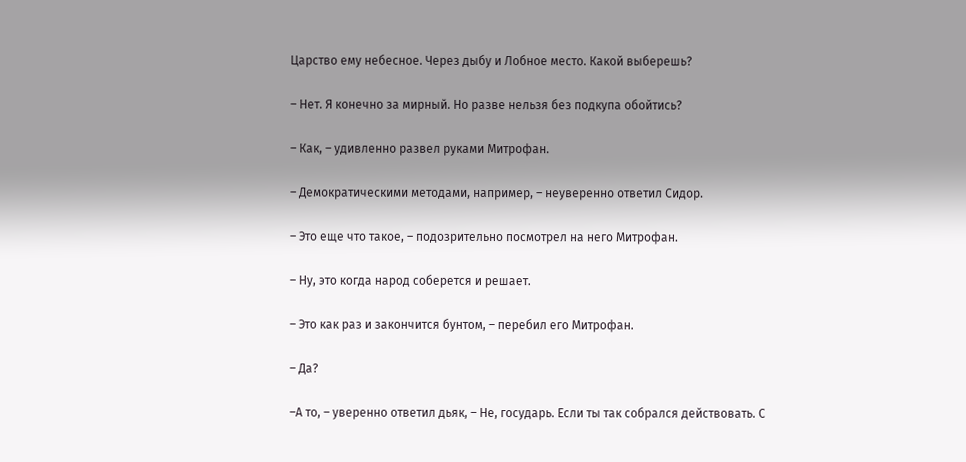Царство ему небесное. Через дыбу и Лобное место. Какой выберешь?

– Нет. Я конечно за мирный. Но разве нельзя без подкупа обойтись?

– Как, – удивленно развел руками Митрофан.

– Демократическими методами, например, – неуверенно ответил Сидор.

– Это еще что такое, – подозрительно посмотрел на него Митрофан.

– Ну, это когда народ соберется и решает.

– Это как раз и закончится бунтом, – перебил его Митрофан.

– Да?

–А то, – уверенно ответил дьяк, – Не, государь. Если ты так собрался действовать. С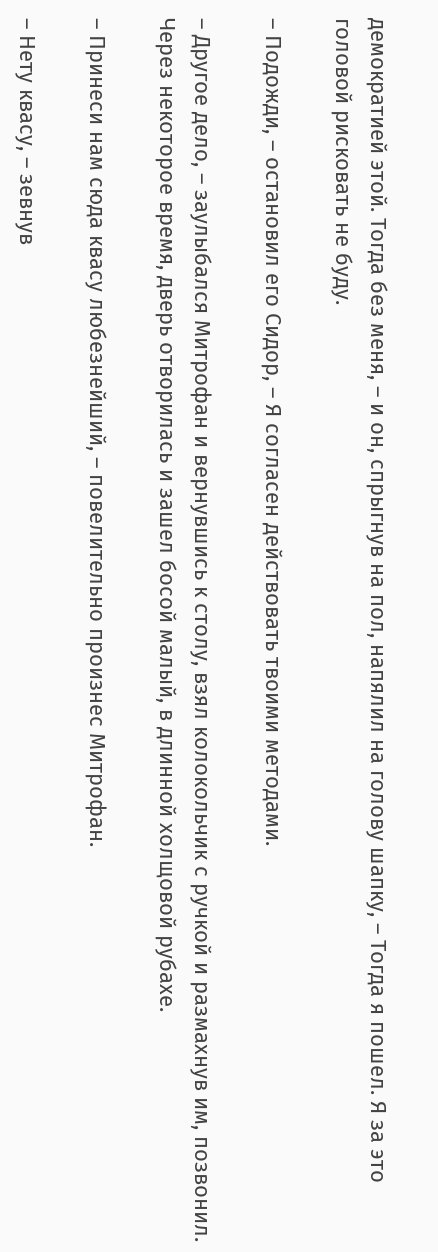демократией этой. Тогда без меня, – и он, спрыгнув на пол, напялил на голову шапку, – Тогда я пошел. Я за это головой рисковать не буду.

– Подожди, – остановил его Сидор, – Я согласен действовать твоими методами.

– Другое дело, – заулыбался Митрофан и вернувшись к столу, взял колокольчик с ручкой и размахнув им, позвонил. Через некоторое время, дверь отворилась и зашел босой малый, в длинной холщовой рубахе.

– Принеси нам сюда квасу любезнейший, – повелительно произнес Митрофан.

– Нету квасу, – зевнув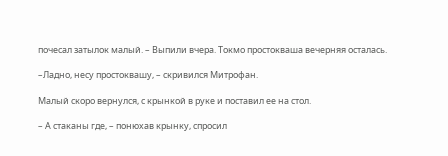почесал затылок малый. – Выпили вчера. Токмо простокваша вечерняя осталась.

–Ладно, несу простоквашу, – скривился Митрофан.

Малый скоро вернулся, с крынкой в руке и поставил ее на стол.

– А стаканы где, – понюхав крынку, спросил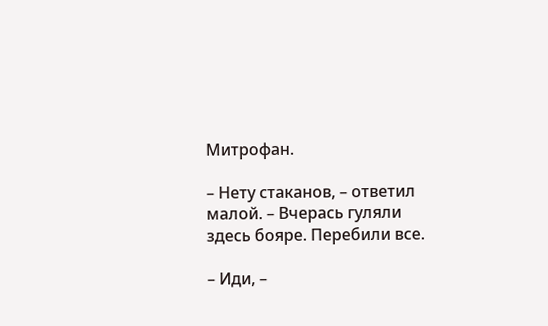Митрофан.

– Нету стаканов, – ответил малой. – Вчерась гуляли здесь бояре. Перебили все.

– Иди, –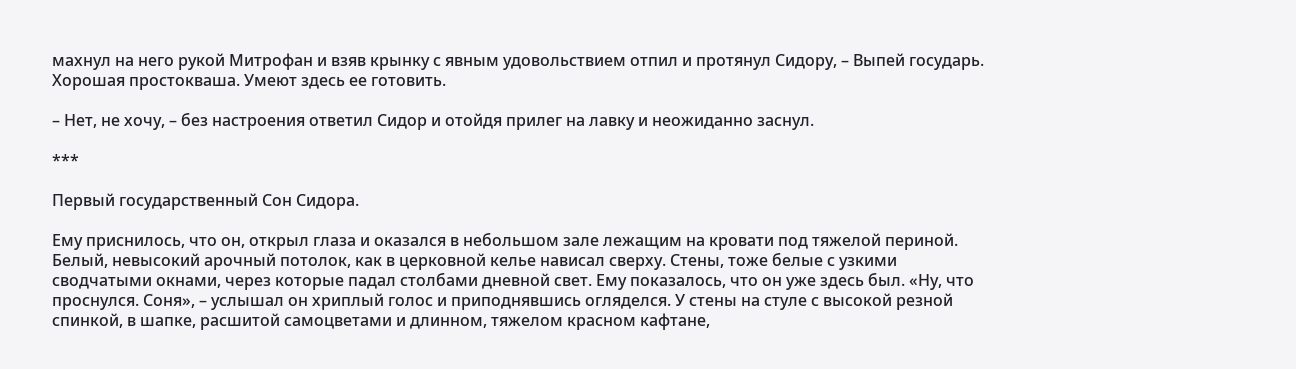махнул на него рукой Митрофан и взяв крынку с явным удовольствием отпил и протянул Сидору, – Выпей государь. Хорошая простокваша. Умеют здесь ее готовить.

– Нет, не хочу, – без настроения ответил Сидор и отойдя прилег на лавку и неожиданно заснул.

***

Первый государственный Сон Сидора.

Ему приснилось, что он, открыл глаза и оказался в небольшом зале лежащим на кровати под тяжелой периной. Белый, невысокий арочный потолок, как в церковной келье нависал сверху. Стены, тоже белые с узкими сводчатыми окнами, через которые падал столбами дневной свет. Ему показалось, что он уже здесь был. «Ну, что проснулся. Соня», – услышал он хриплый голос и приподнявшись огляделся. У стены на стуле с высокой резной спинкой, в шапке, расшитой самоцветами и длинном, тяжелом красном кафтане,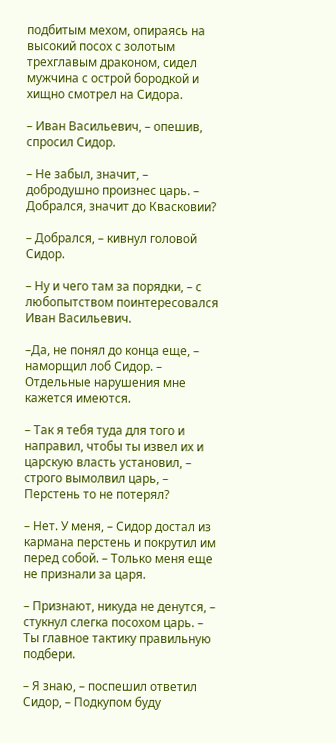подбитым мехом, опираясь на высокий посох с золотым трехглавым драконом, сидел мужчина с острой бородкой и хищно смотрел на Сидора.

– Иван Васильевич, – опешив, спросил Сидор.

– Не забыл, значит, – добродушно произнес царь. – Добрался, значит до Квасковии?

– Добрался, – кивнул головой Сидор.

– Ну и чего там за порядки, – с любопытством поинтересовался Иван Васильевич.

–Да, не понял до конца еще, – наморщил лоб Сидор. – Отдельные нарушения мне кажется имеются.

– Так я тебя туда для того и направил, чтобы ты извел их и царскую власть установил, – строго вымолвил царь, – Перстень то не потерял?

– Нет. У меня, – Сидор достал из кармана перстень и покрутил им перед собой. – Только меня еще не признали за царя.

– Признают, никуда не денутся, – стукнул слегка посохом царь. – Ты главное тактику правильную подбери.

– Я знаю, – поспешил ответил Сидор, – Подкупом буду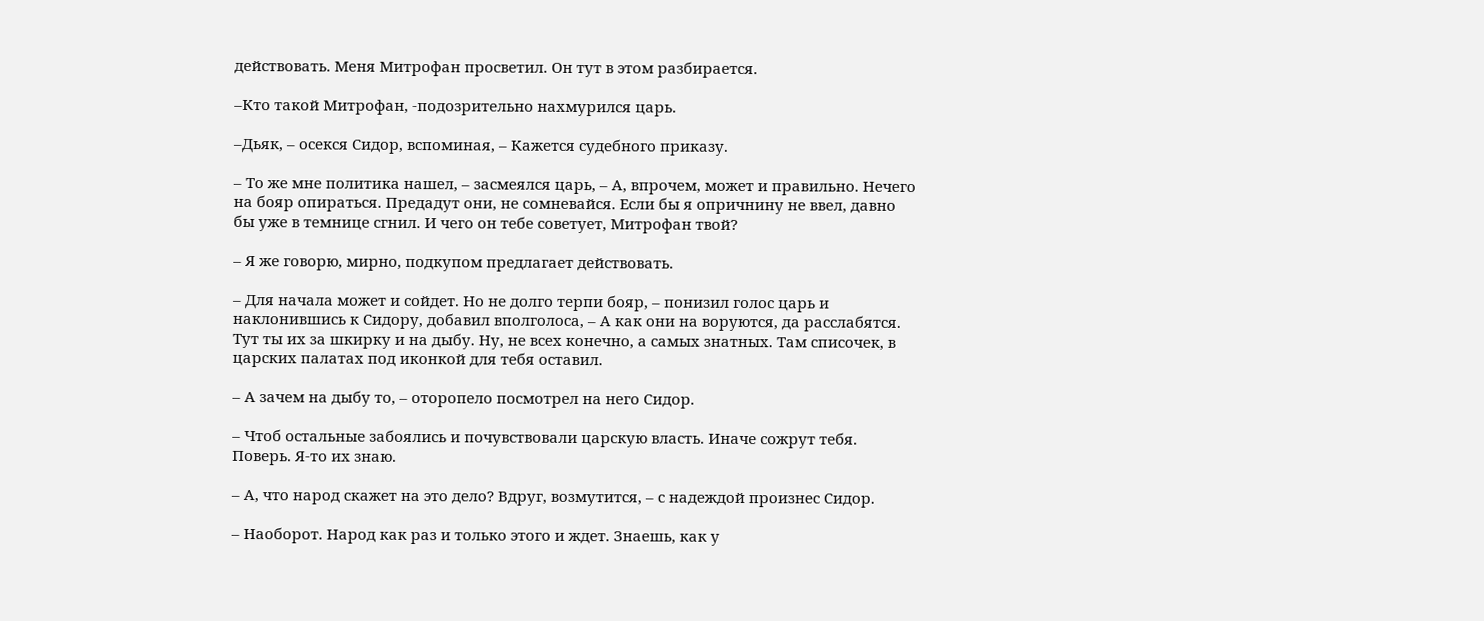действовать. Меня Митрофан просветил. Он тут в этом разбирается.

–Кто такой Митрофан, -подозрительно нахмурился царь.

–Дьяк, – осекся Сидор, вспоминая, – Кажется судебного приказу.

– То же мне политика нашел, – засмеялся царь, – А, впрочем, может и правильно. Нечего на бояр опираться. Предадут они, не сомневайся. Если бы я опричнину не ввел, давно бы уже в темнице сгнил. И чего он тебе советует, Митрофан твой?

– Я же говорю, мирно, подкупом предлагает действовать.

– Для начала может и сойдет. Но не долго терпи бояр, – понизил голос царь и наклонившись к Сидору, добавил вполголоса, – А как они на воруются, да расслабятся. Тут ты их за шкирку и на дыбу. Ну, не всех конечно, а самых знатных. Там списочек, в царских палатах под иконкой для тебя оставил.

– А зачем на дыбу то, – оторопело посмотрел на него Сидор.

– Чтоб остальные забоялись и почувствовали царскую власть. Иначе сожрут тебя. Поверь. Я-то их знаю.

– А, что народ скажет на это дело? Вдруг, возмутится, – с надеждой произнес Сидор.

– Наоборот. Народ как раз и только этого и ждет. Знаешь, как у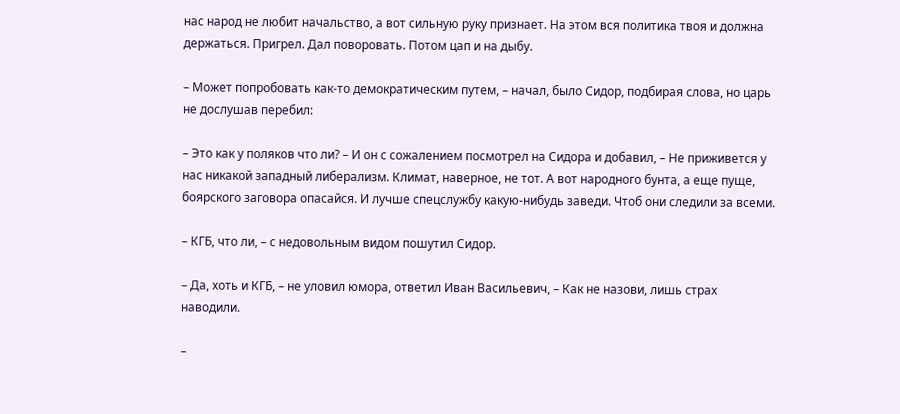нас народ не любит начальство, а вот сильную руку признает. На этом вся политика твоя и должна держаться. Пригрел. Дал поворовать. Потом цап и на дыбу.

– Может попробовать как-то демократическим путем, – начал, было Сидор, подбирая слова, но царь не дослушав перебил:

– Это как у поляков что ли? – И он с сожалением посмотрел на Сидора и добавил, – Не приживется у нас никакой западный либерализм. Климат, наверное, не тот. А вот народного бунта, а еще пуще, боярского заговора опасайся. И лучше спецслужбу какую-нибудь заведи. Чтоб они следили за всеми.

– КГБ, что ли, – с недовольным видом пошутил Сидор.

– Да, хоть и КГБ, – не уловил юмора, ответил Иван Васильевич, – Как не назови, лишь страх наводили.

–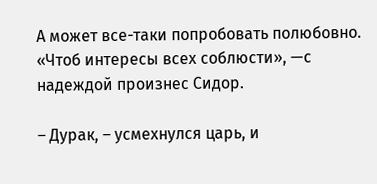А может все-таки попробовать полюбовно. «Чтоб интересы всех соблюсти», —с надеждой произнес Сидор.

– Дурак, – усмехнулся царь, и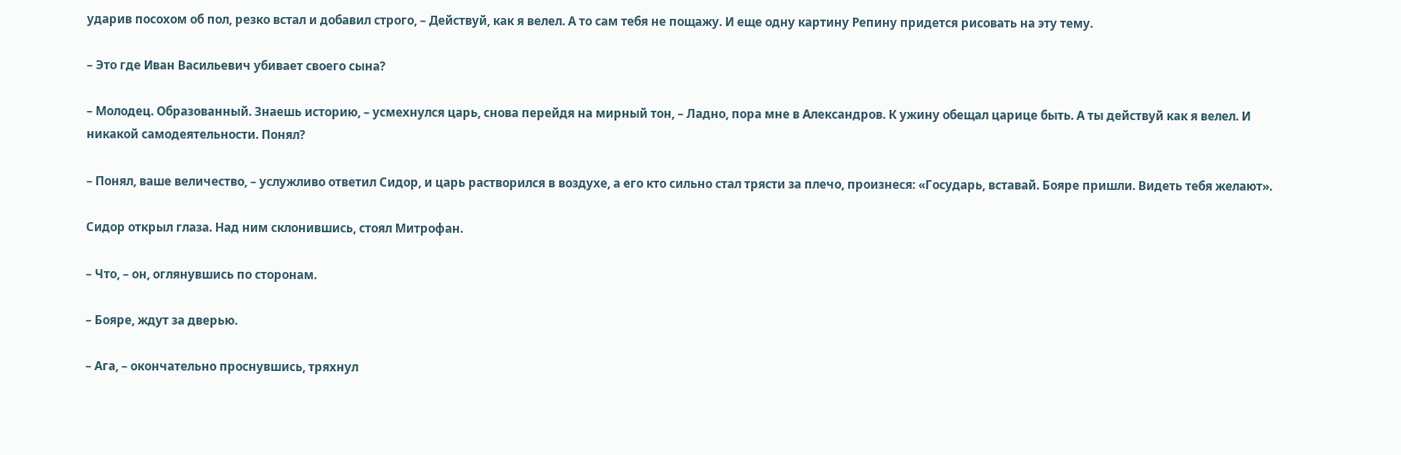ударив посохом об пол, резко встал и добавил строго, – Действуй, как я велел. А то сам тебя не пощажу. И еще одну картину Репину придется рисовать на эту тему.

– Это где Иван Васильевич убивает своего сына?

– Молодец. Образованный. Знаешь историю, – усмехнулся царь, снова перейдя на мирный тон, – Ладно, пора мне в Александров. К ужину обещал царице быть. А ты действуй как я велел. И никакой самодеятельности. Понял?

– Понял, ваше величество, – услужливо ответил Сидор, и царь растворился в воздухе, а его кто сильно стал трясти за плечо, произнеся: «Государь, вставай. Бояре пришли. Видеть тебя желают».

Сидор открыл глаза. Над ним склонившись, стоял Митрофан.

– Что, – он, оглянувшись по сторонам.

– Бояре, ждут за дверью.

– Ага, – окончательно проснувшись, тряхнул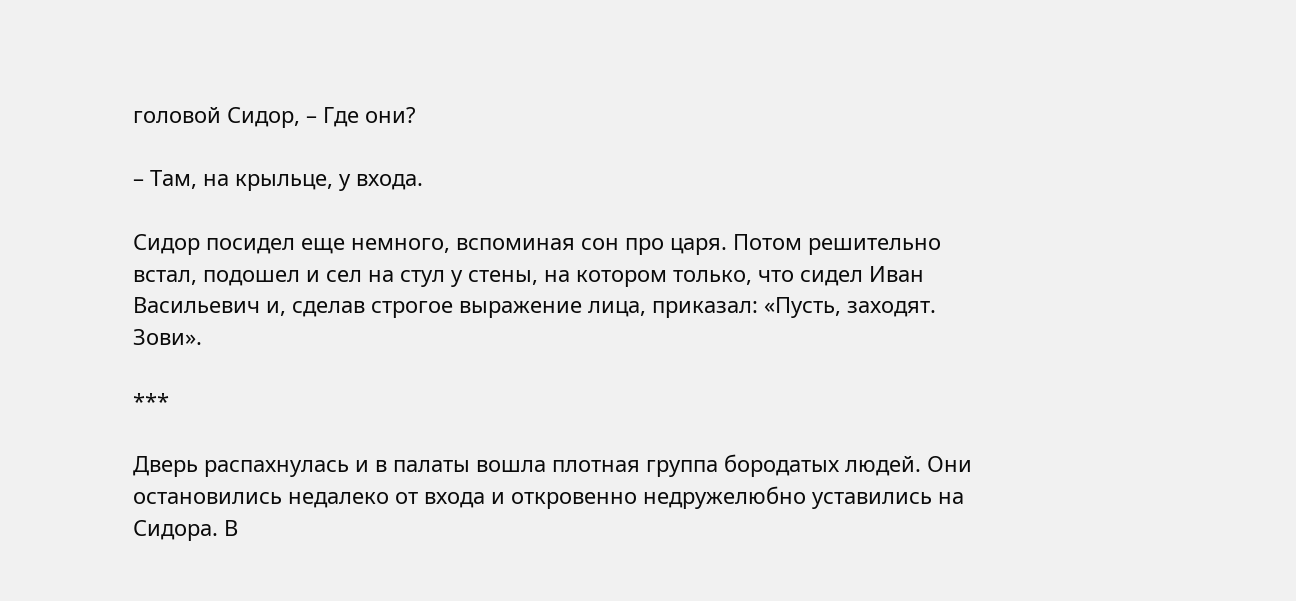головой Сидор, – Где они?

– Там, на крыльце, у входа.

Сидор посидел еще немного, вспоминая сон про царя. Потом решительно встал, подошел и сел на стул у стены, на котором только, что сидел Иван Васильевич и, сделав строгое выражение лица, приказал: «Пусть, заходят. Зови».

***

Дверь распахнулась и в палаты вошла плотная группа бородатых людей. Они остановились недалеко от входа и откровенно недружелюбно уставились на Сидора. В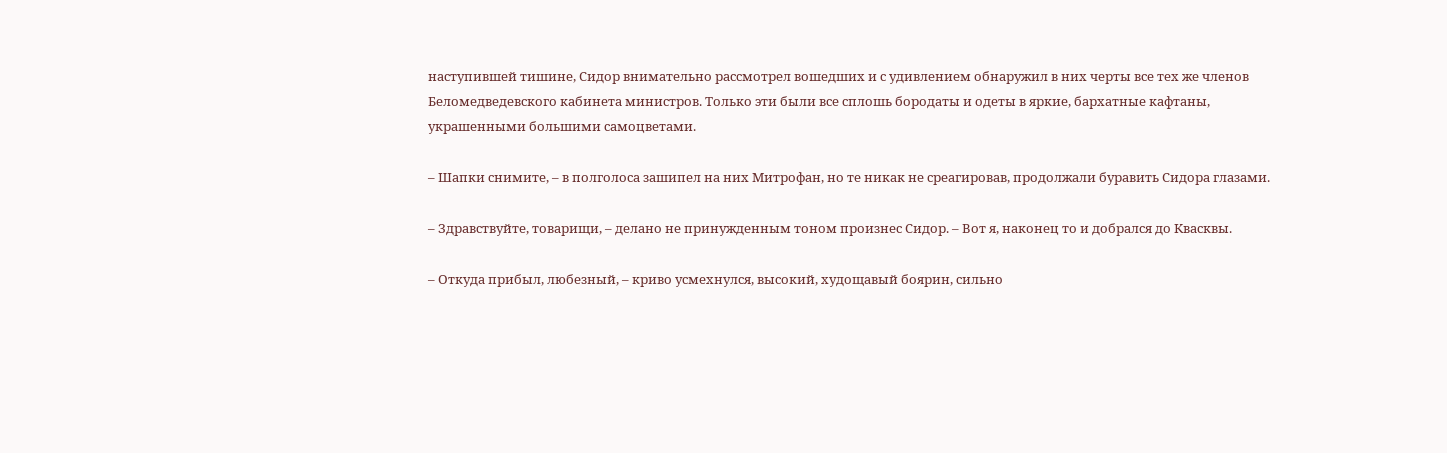наступившей тишине, Сидор внимательно рассмотрел вошедших и с удивлением обнаружил в них черты все тех же членов Беломедведевского кабинета министров. Только эти были все сплошь бородаты и одеты в яркие, бархатные кафтаны, украшенными большими самоцветами.

– Шапки снимите, – в полголоса зашипел на них Митрофан, но те никак не среагировав, продолжали буравить Сидора глазами.

– Здравствуйте, товарищи, – делано не принужденным тоном произнес Сидор. – Вот я, наконец то и добрался до Квасквы.

– Откуда прибыл, любезный, – криво усмехнулся, высокий, худощавый боярин, сильно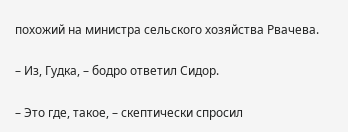похожий на министра сельского хозяйства Рвачева.

– Из, Гудка, – бодро ответил Сидор.

– Это где, такое, – скептически спросил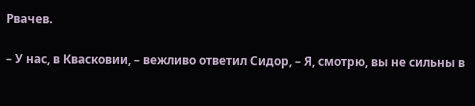Рвачев.

– У нас, в Квасковии, – вежливо ответил Сидор, – Я, смотрю, вы не сильны в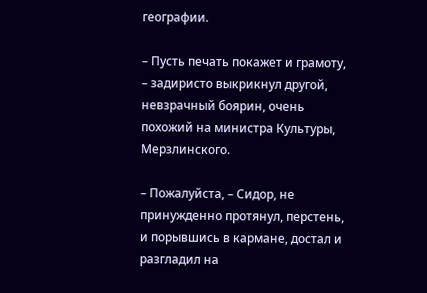географии.

– Пусть печать покажет и грамоту, – задиристо выкрикнул другой, невзрачный боярин, очень похожий на министра Культуры, Мерзлинского.

– Пожалуйста, – Сидор, не принужденно протянул, перстень, и порывшись в кармане, достал и разгладил на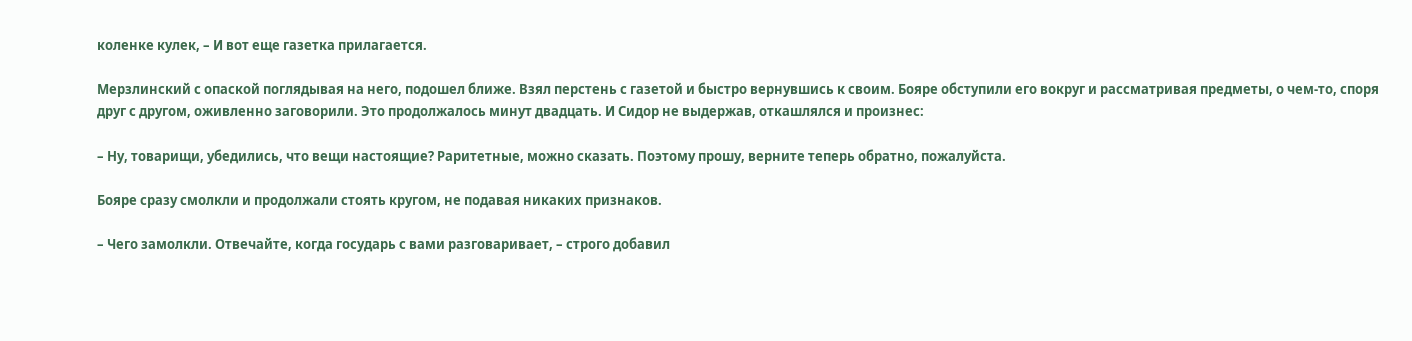коленке кулек, – И вот еще газетка прилагается.

Мерзлинский с опаской поглядывая на него, подошел ближе. Взял перстень с газетой и быстро вернувшись к своим. Бояре обступили его вокруг и рассматривая предметы, о чем-то, споря друг с другом, оживленно заговорили. Это продолжалось минут двадцать. И Сидор не выдержав, откашлялся и произнес:

– Ну, товарищи, убедились, что вещи настоящие? Раритетные, можно сказать. Поэтому прошу, верните теперь обратно, пожалуйста.

Бояре сразу смолкли и продолжали стоять кругом, не подавая никаких признаков.

– Чего замолкли. Отвечайте, когда государь с вами разговаривает, – строго добавил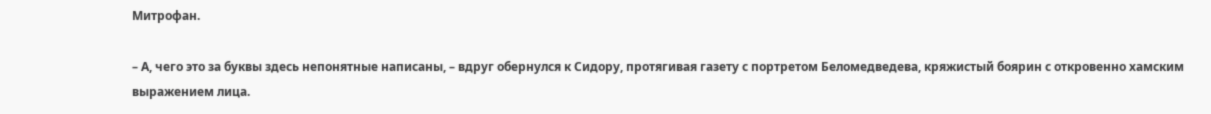Митрофан.

– А, чего это за буквы здесь непонятные написаны, – вдруг обернулся к Сидору, протягивая газету с портретом Беломедведева, кряжистый боярин с откровенно хамским выражением лица.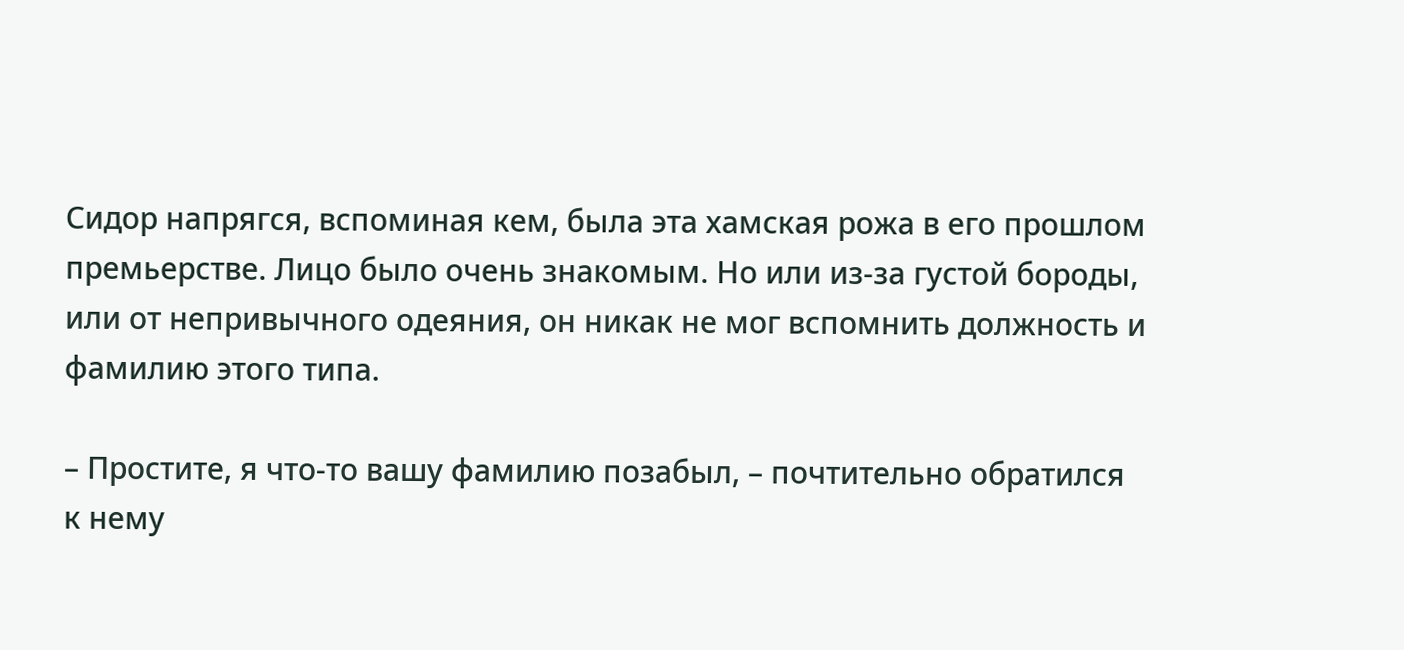Сидор напрягся, вспоминая кем, была эта хамская рожа в его прошлом премьерстве. Лицо было очень знакомым. Но или из-за густой бороды, или от непривычного одеяния, он никак не мог вспомнить должность и фамилию этого типа.

– Простите, я что-то вашу фамилию позабыл, – почтительно обратился к нему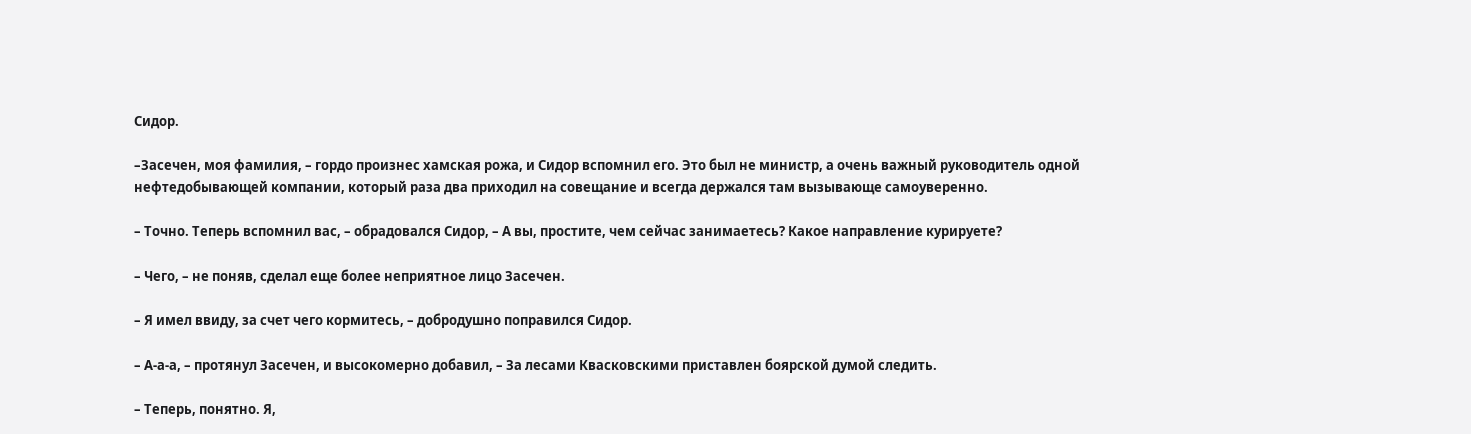Сидор.

–Засечен, моя фамилия, – гордо произнес хамская рожа, и Сидор вспомнил его. Это был не министр, а очень важный руководитель одной нефтедобывающей компании, который раза два приходил на совещание и всегда держался там вызывающе самоуверенно.

– Точно. Теперь вспомнил вас, – обрадовался Сидор, – А вы, простите, чем сейчас занимаетесь? Какое направление курируете?

– Чего, – не поняв, сделал еще более неприятное лицо Засечен.

– Я имел ввиду, за счет чего кормитесь, – добродушно поправился Сидор.

– А-а-а, – протянул Засечен, и высокомерно добавил, – За лесами Квасковскими приставлен боярской думой следить.

– Теперь, понятно. Я,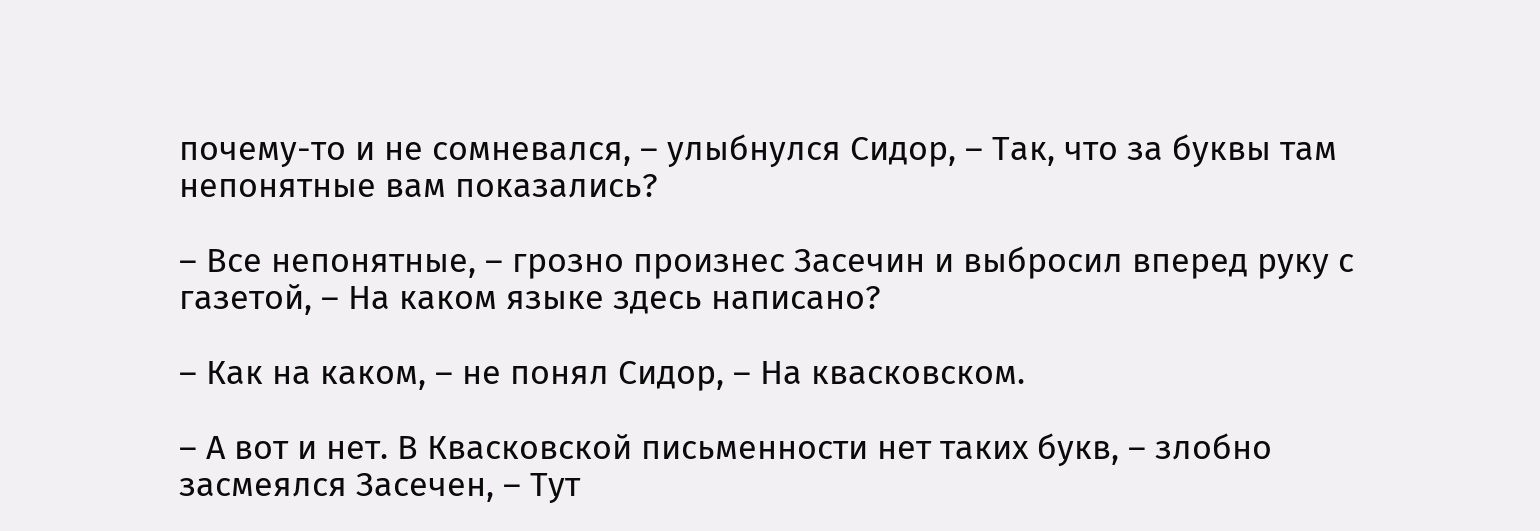почему-то и не сомневался, – улыбнулся Сидор, – Так, что за буквы там непонятные вам показались?

– Все непонятные, – грозно произнес Засечин и выбросил вперед руку с газетой, – На каком языке здесь написано?

– Как на каком, – не понял Сидор, – На квасковском.

– А вот и нет. В Квасковской письменности нет таких букв, – злобно засмеялся Засечен, – Тут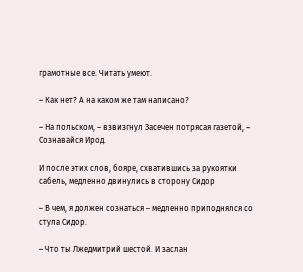грамотные все. Читать умеют.

– Как нет? А на каком же там написано?

– На польском, – взвизгнул Засечен потрясая газетой, – Сознавайся Ирод.

И после этих слов, бояре, схватившись за рукоятки сабель, медленно двинулись в сторону Сидор

– В чем, я должен сознаться – медленно приподнялся со стула Сидор.

– Что ты Лжедмитрий шестой. И заслан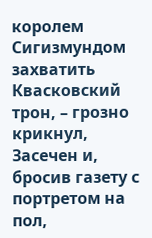королем Сигизмундом захватить Квасковский трон, – грозно крикнул, Засечен и, бросив газету с портретом на пол,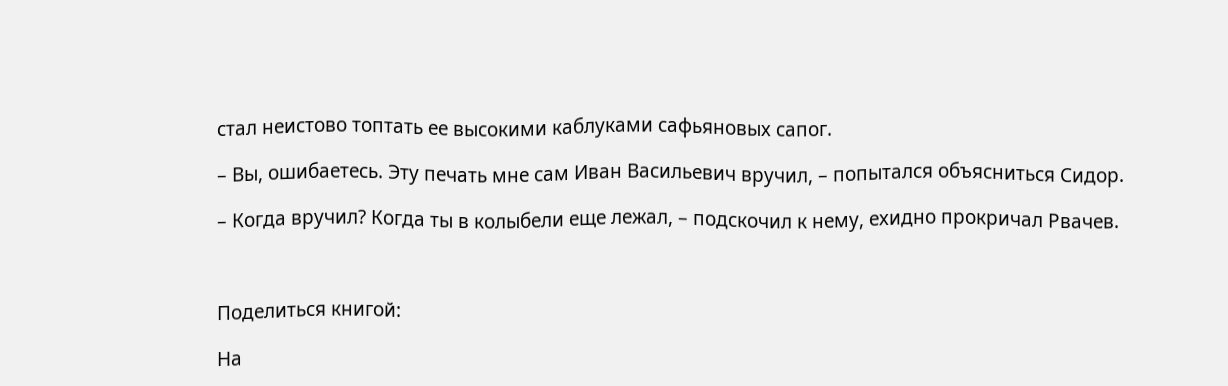стал неистово топтать ее высокими каблуками сафьяновых сапог.

– Вы, ошибаетесь. Эту печать мне сам Иван Васильевич вручил, – попытался объясниться Сидор.

– Когда вручил? Когда ты в колыбели еще лежал, – подскочил к нему, ехидно прокричал Рвачев.



Поделиться книгой:

На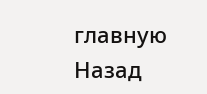главную
Назад